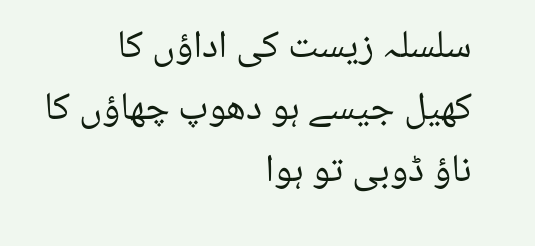سلسلہ زیست کی اداؤں کا
کھیل جیسے ہو دھوپ چھاؤں کا
ناؤ ڈوبی تو ہوا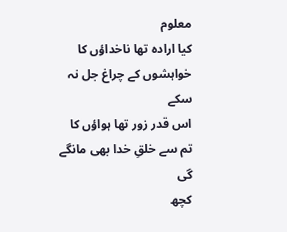معلوم
کیا ارادہ تھا ناخداؤں کا
خواہشوں کے چراغ جل نہ سکے
اس قدر زور تھا ہواؤں کا
تم سے خلقِ خدا بھی مانگے گی
کچھ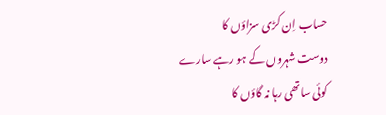حساب اِن کڑی سزاؤں کا
دوست شہروں کے ہو رہے سارے
کوئی ساتھی رہا نہ گاؤں کا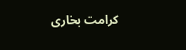کرامت بخاری